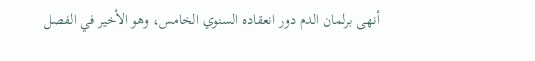أنهى برلمان الدم دور انعقاده السنوي الخامس، وهو الأخير في الفصل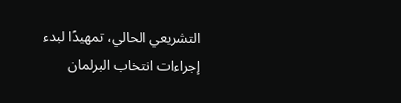التشريعي الحالي، تمهيدًا لبدء إجراءات انتخاب البرلمان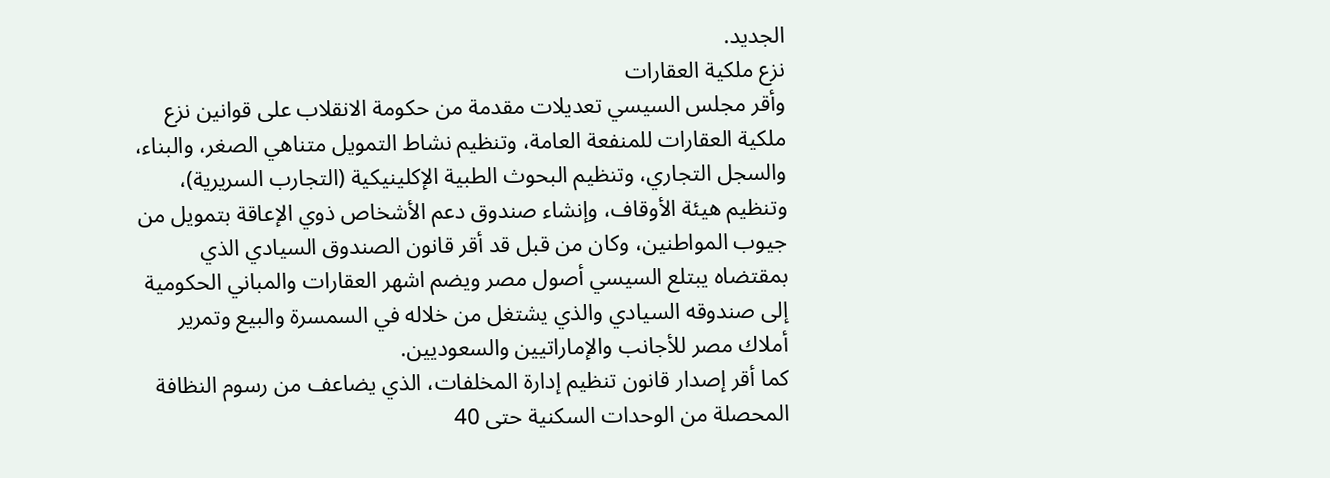الجديد.
نزع ملكية العقارات
وأقر مجلس السيسي تعديلات مقدمة من حكومة الانقلاب على قوانين نزع ملكية العقارات للمنفعة العامة، وتنظيم نشاط التمويل متناهي الصغر، والبناء، والسجل التجاري، وتنظيم البحوث الطبية الإكلينيكية (التجارب السريرية)، وتنظيم هيئة الأوقاف، وإنشاء صندوق دعم الأشخاص ذوي الإعاقة بتمويل من جيوب المواطنين، وكان من قبل قد أقر قانون الصندوق السيادي الذي بمقتضاه يبتلع السيسي أصول مصر ويضم اشهر العقارات والمباني الحكومية إلى صندوقه السيادي والذي يشتغل من خلاله في السمسرة والبيع وتمرير أملاك مصر للأجانب والإماراتيين والسعوديين.
كما أقر إصدار قانون تنظيم إدارة المخلفات، الذي يضاعف من رسوم النظافة المحصلة من الوحدات السكنية حتى 40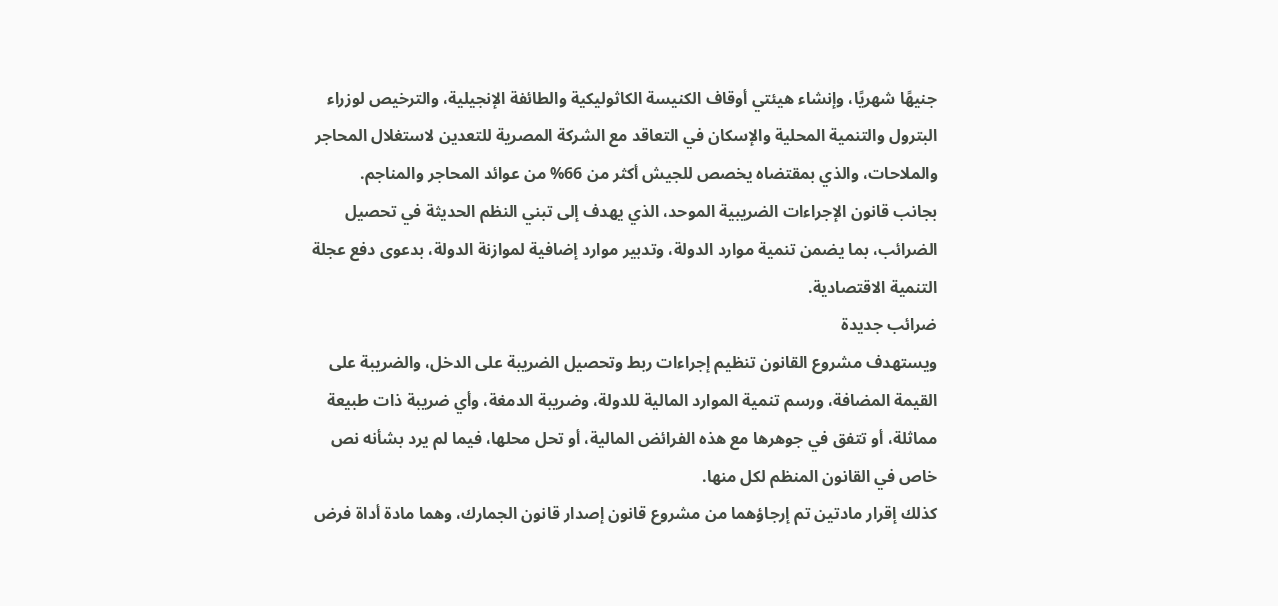جنيهًا شهريًا، وإنشاء هيئتي أوقاف الكنيسة الكاثوليكية والطائفة الإنجيلية، والترخيص لوزراء البترول والتنمية المحلية والإسكان في التعاقد مع الشركة المصرية للتعدين لاستغلال المحاجر والملاحات، والذي بمقتضاه يخصص للجيش أكثر من 66% من عوائد المحاجر والمناجم.
بجانب قانون الإجراءات الضريبية الموحد، الذي يهدف إلى تبني النظم الحديثة في تحصيل الضرائب، بما يضمن تنمية موارد الدولة، وتدبير موارد إضافية لموازنة الدولة، بدعوى دفع عجلة التنمية الاقتصادية.
ضرائب جديدة
ويستهدف مشروع القانون تنظيم إجراءات ربط وتحصيل الضريبة على الدخل، والضريبة على القيمة المضافة، ورسم تنمية الموارد المالية للدولة، وضريبة الدمغة، وأي ضريبة ذات طبيعة مماثلة، أو تتفق في جوهرها مع هذه الفرائض المالية، أو تحل محلها، فيما لم يرد بشأنه نص خاص في القانون المنظم لكل منها.
كذلك إقرار مادتين تم إرجاؤهما من مشروع قانون إصدار قانون الجمارك، وهما مادة أداة فرض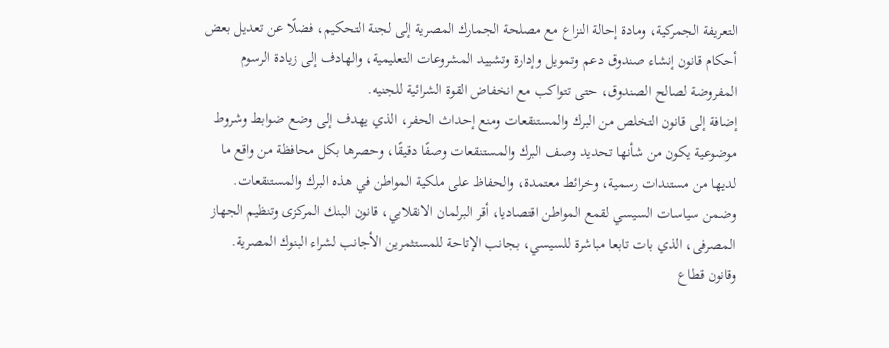التعريفة الجمركية، ومادة إحالة النزاع مع مصلحة الجمارك المصرية إلى لجنة التحكيم، فضلًا عن تعديل بعض أحكام قانون إنشاء صندوق دعم وتمويل وإدارة وتشييد المشروعات التعليمية، والهادف إلى زيادة الرسوم المفروضة لصالح الصندوق، حتى تتواكب مع انخفاض القوة الشرائية للجنيه.
إضافة إلى قانون التخلص من البرك والمستنقعات ومنع إحداث الحفر، الذي يهدف إلى وضع ضوابط وشروط موضوعية يكون من شأنها تحديد وصف البرك والمستنقعات وصفًا دقيقًا، وحصرها بكل محافظة من واقع ما لديها من مستندات رسمية، وخرائط معتمدة، والحفاظ على ملكية المواطن في هذه البرك والمستنقعات.
وضمن سياسات السيسي لقمع المواطن اقتصاديا، أقر البرلمان الانقلابي، قانون البنك المركزى وتنظيم الجهاز المصرفى، الذي بات تابعا مباشرة للسيسي، بجانب الإتاحة للمستثمرين الأجانب لشراء البنوك المصرية.
وقانون قطاع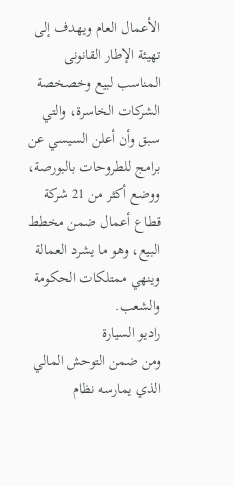الأعمال العام ويهدف إلى تهيئة الإطار القانونى المناسب لبيع وخصخصة الشركات الخاسرة، والتي سبق وأن أعلن السيسي عن برامج للطروحات بالبورصة، ووضع أكثر من 21 شركة قطاع أعمال ضمن مخطط البيع، وهو ما يشرد العمالة وينهي ممتلكات الحكومة والشعب.
راديو السيارة
ومن ضمن التوحش المالي الذي يمارسه نظام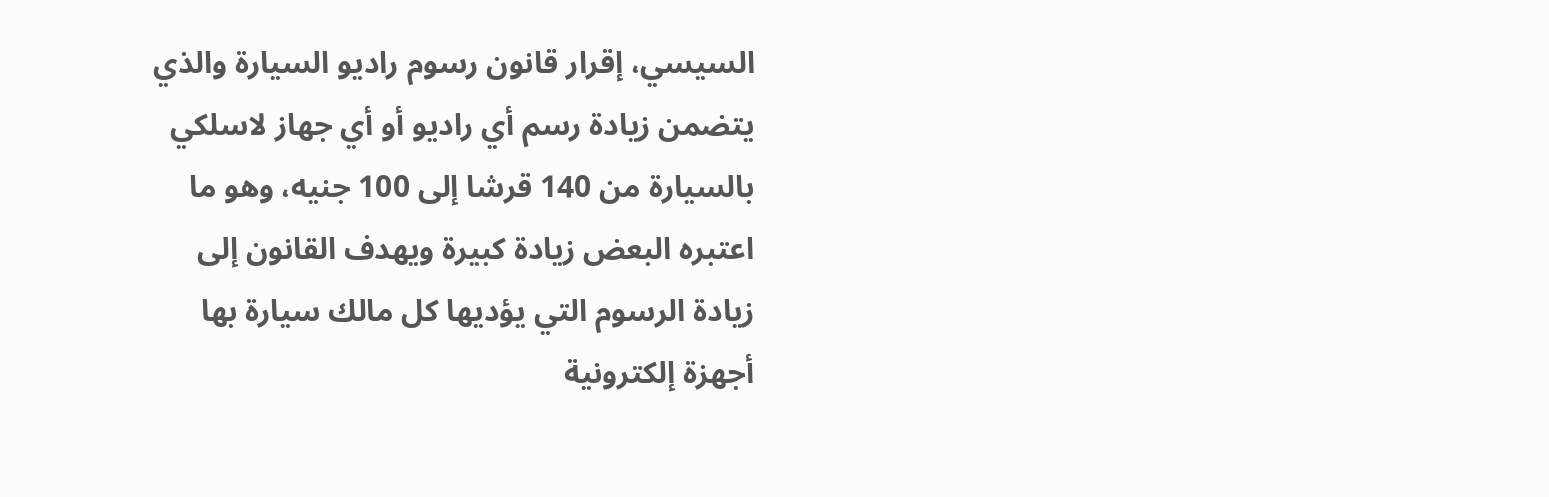السيسي، إقرار قانون رسوم راديو السيارة والذي يتضمن زيادة رسم أي راديو أو أي جهاز لاسلكي بالسيارة من 140 قرشا إلى 100 جنيه، وهو ما اعتبره البعض زيادة كبيرة ويهدف القانون إلى زيادة الرسوم التي يؤديها كل مالك سيارة بها أجهزة إلكترونية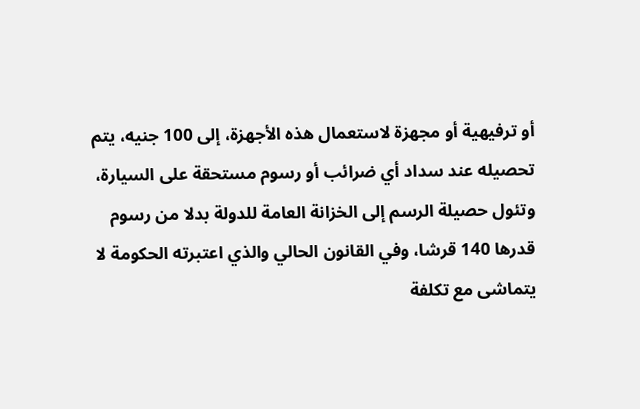أو ترفيهية أو مجهزة لاستعمال هذه الأجهزة، إلى 100 جنيه، يتم تحصيله عند سداد أي ضرائب أو رسوم مستحقة على السيارة، وتئول حصيلة الرسم إلى الخزانة العامة للدولة بدلا من رسوم قدرها 140 قرشا، وفي القانون الحالي والذي اعتبرته الحكومة لا يتماشى مع تكلفة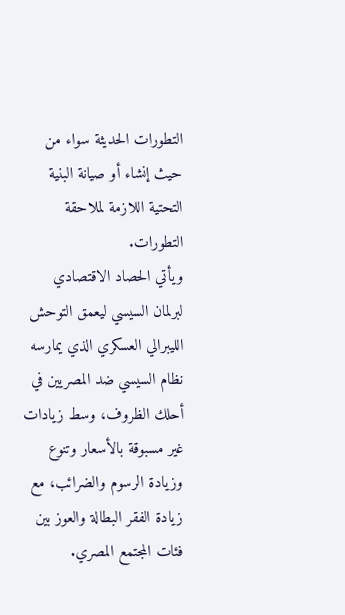التطورات الحديثة سواء من حيث إنشاء أو صيانة البنية التحتية اللازمة لملاحقة التطورات.
ويأتي الحصاد الاقتصادي لبرلمان السيسي ليعمق التوحش الليبرالي العسكري الذي يمارسه نظام السيسي ضد المصريين في أحلك الظروف، وسط زيادات غير مسبوقة بالأسعار وتنوع وزيادة الرسوم والضرائب، مع زيادة الفقر البطالة والعوز بين فئات المجتمع المصري.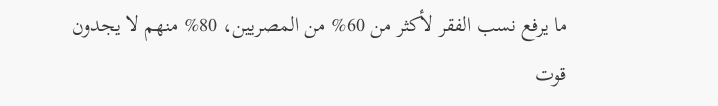ما يرفع نسب الفقر لأكثر من 60% من المصريين، 80% منهم لا يجدون قوت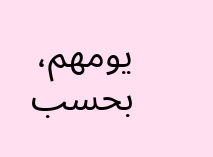يومهم، بحسب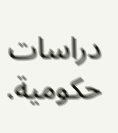دراسات حكومية.